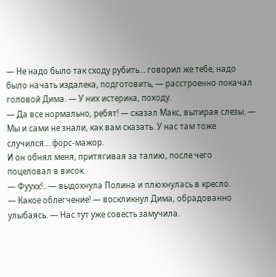— Не надо было так сходу рубить… говорил же тебе, надо было начать издалека, подготовить, — расстроенно покачал головой Дима. — У них истерика, походу.
— Да все нормально, ребят! — сказал Макс, вытирая слезы. — Мы и сами не знали, как вам сказать. У нас там тоже случился… форс-мажор.
И он обнял меня, притягивая за талию, после чего поцеловал в висок.
— Фуухх!.. — выдохнула Полина и плюхнулась в кресло.
— Какое облегчение! — воскликнул Дима, обрадованно улыбаясь. — Нас тут уже совесть замучила.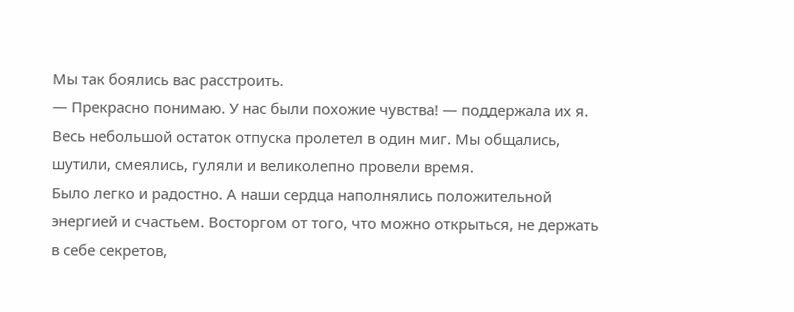Мы так боялись вас расстроить.
— Прекрасно понимаю. У нас были похожие чувства! — поддержала их я.
Весь небольшой остаток отпуска пролетел в один миг. Мы общались, шутили, смеялись, гуляли и великолепно провели время.
Было легко и радостно. А наши сердца наполнялись положительной энергией и счастьем. Восторгом от того, что можно открыться, не держать в себе секретов,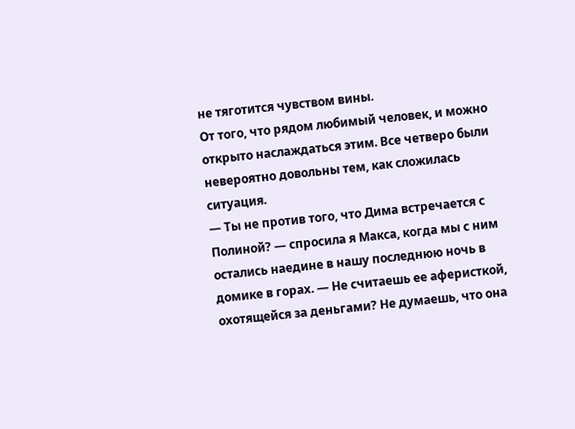не тяготится чувством вины.
От того, что рядом любимый человек, и можно открыто наслаждаться этим. Все четверо были невероятно довольны тем, как сложилась ситуация.
— Ты не против того, что Дима встречается с Полиной? — спросила я Макса, когда мы с ним остались наедине в нашу последнюю ночь в домике в горах. — Не считаешь ее аферисткой, охотящейся за деньгами? Не думаешь, что она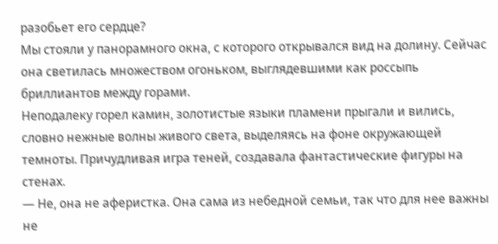разобьет его сердце?
Мы стояли у панорамного окна, с которого открывался вид на долину. Сейчас она светилась множеством огоньком, выглядевшими как россыпь бриллиантов между горами.
Неподалеку горел камин, золотистые языки пламени прыгали и вились, словно нежные волны живого света, выделяясь на фоне окружающей темноты. Причудливая игра теней, создавала фантастические фигуры на стенах.
— Не, она не аферистка. Она сама из небедной семьи, так что для нее важны не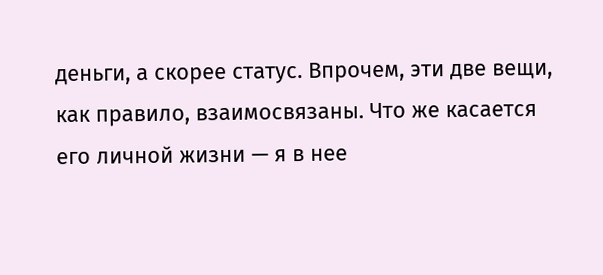деньги, а скорее статус. Впрочем, эти две вещи, как правило, взаимосвязаны. Что же касается его личной жизни — я в нее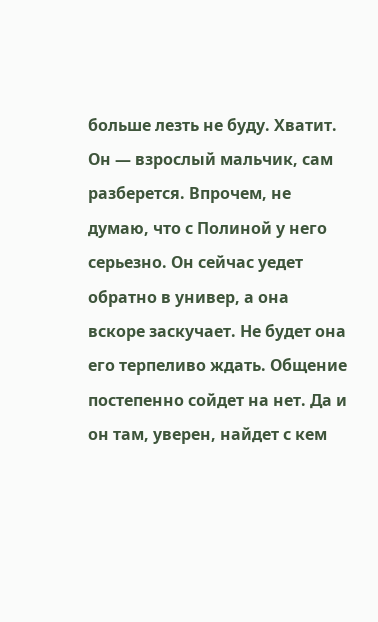больше лезть не буду. Хватит. Он — взрослый мальчик, сам разберется. Впрочем, не думаю, что с Полиной у него серьезно. Он сейчас уедет обратно в универ, а она вскоре заскучает. Не будет она его терпеливо ждать. Общение постепенно сойдет на нет. Да и он там, уверен, найдет с кем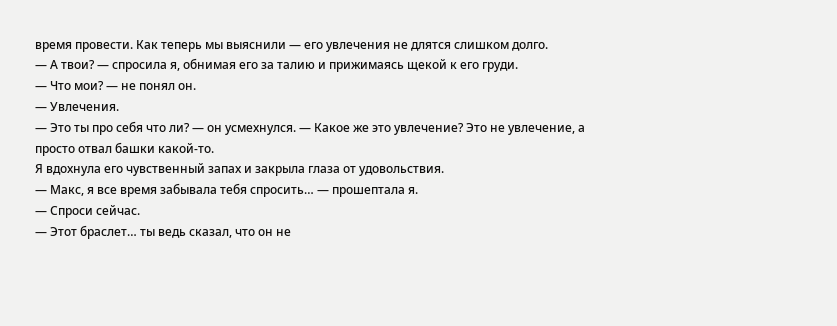время провести. Как теперь мы выяснили — его увлечения не длятся слишком долго.
— А твои? — спросила я, обнимая его за талию и прижимаясь щекой к его груди.
— Что мои? — не понял он.
— Увлечения.
— Это ты про себя что ли? — он усмехнулся. — Какое же это увлечение? Это не увлечение, а просто отвал башки какой-то.
Я вдохнула его чувственный запах и закрыла глаза от удовольствия.
— Макс, я все время забывала тебя спросить… — прошептала я.
— Спроси сейчас.
— Этот браслет… ты ведь сказал, что он не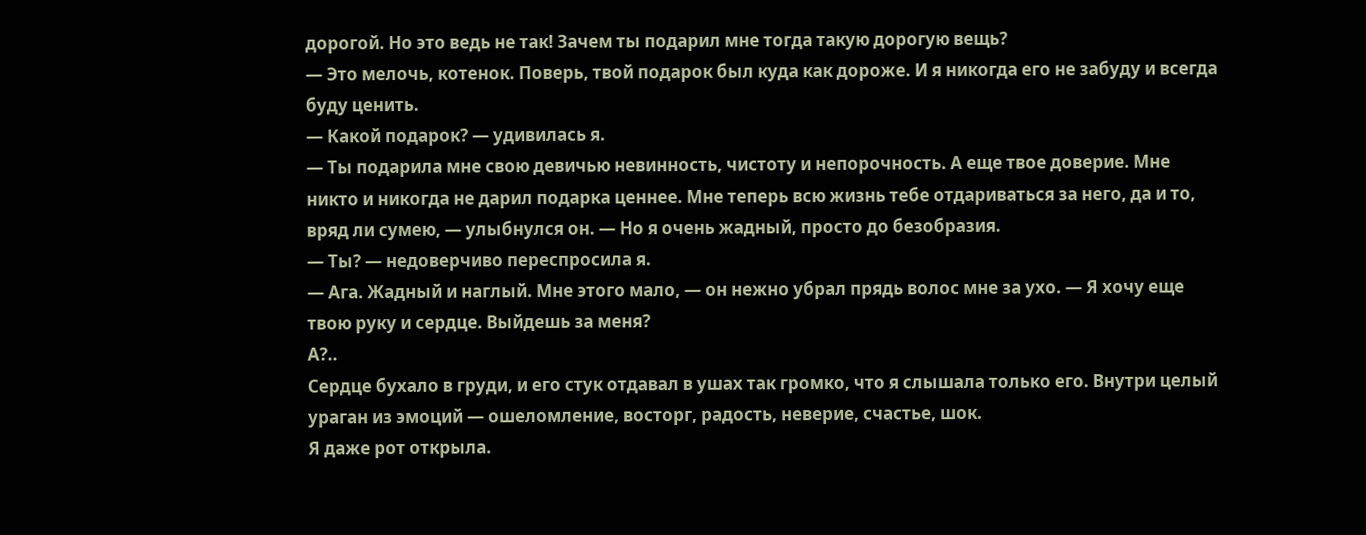дорогой. Но это ведь не так! Зачем ты подарил мне тогда такую дорогую вещь?
— Это мелочь, котенок. Поверь, твой подарок был куда как дороже. И я никогда его не забуду и всегда буду ценить.
— Какой подарок? — удивилась я.
— Ты подарила мне свою девичью невинность, чистоту и непорочность. А еще твое доверие. Мне никто и никогда не дарил подарка ценнее. Мне теперь всю жизнь тебе отдариваться за него, да и то, вряд ли сумею, — улыбнулся он. — Но я очень жадный, просто до безобразия.
— Ты? — недоверчиво переспросила я.
— Ага. Жадный и наглый. Мне этого мало, — он нежно убрал прядь волос мне за ухо. — Я хочу еще твою руку и сердце. Выйдешь за меня?
А?..
Сердце бухало в груди, и его стук отдавал в ушах так громко, что я слышала только его. Внутри целый ураган из эмоций — ошеломление, восторг, радость, неверие, счастье, шок.
Я даже рот открыла.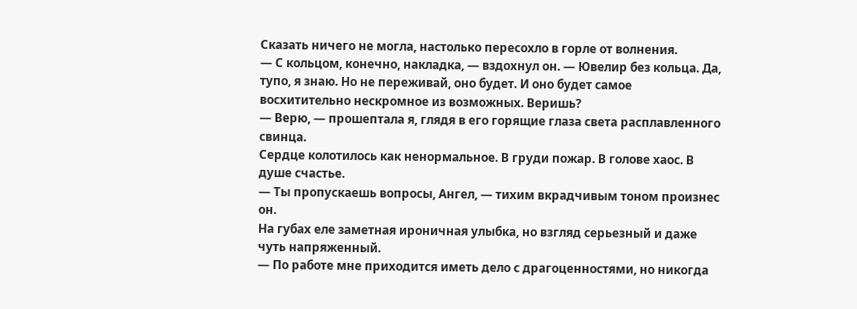Сказать ничего не могла, настолько пересохло в горле от волнения.
— С кольцом, конечно, накладка, — вздохнул он. — Ювелир без кольца. Да, тупо, я знаю. Но не переживай, оно будет. И оно будет самое восхитительно нескромное из возможных. Веришь?
— Верю, — прошептала я, глядя в его горящие глаза света расплавленного свинца.
Сердце колотилось как ненормальное. В груди пожар. В голове хаос. В душе счастье.
— Ты пропускаешь вопросы, Ангел, — тихим вкрадчивым тоном произнес он.
На губах еле заметная ироничная улыбка, но взгляд серьезный и даже чуть напряженный.
— По работе мне приходится иметь дело с драгоценностями, но никогда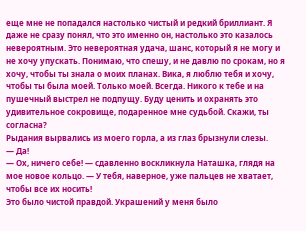еще мне не попадался настолько чистый и редкий бриллиант. Я даже не сразу понял, что это именно он, настолько это казалось невероятным. Это невероятная удача, шанс, который я не могу и не хочу упускать. Понимаю, что спешу, и не давлю по срокам, но я хочу, чтобы ты знала о моих планах. Вика, я люблю тебя и хочу, чтобы ты была моей. Только моей. Всегда. Никого к тебе и на пушечный выстрел не подпущу. Буду ценить и охранять это удивительное сокровище, подаренное мне судьбой. Скажи, ты согласна?
Рыдания вырвались из моего горла, а из глаз брызнули слезы.
— Да!
— Ох, ничего себе! — сдавленно воскликнула Наташка, глядя на мое новое кольцо. — У тебя, наверное, уже пальцев не хватает, чтобы все их носить!
Это было чистой правдой. Украшений у меня было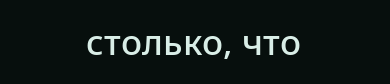столько, что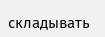складывать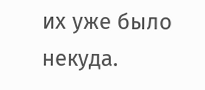их уже было некуда.